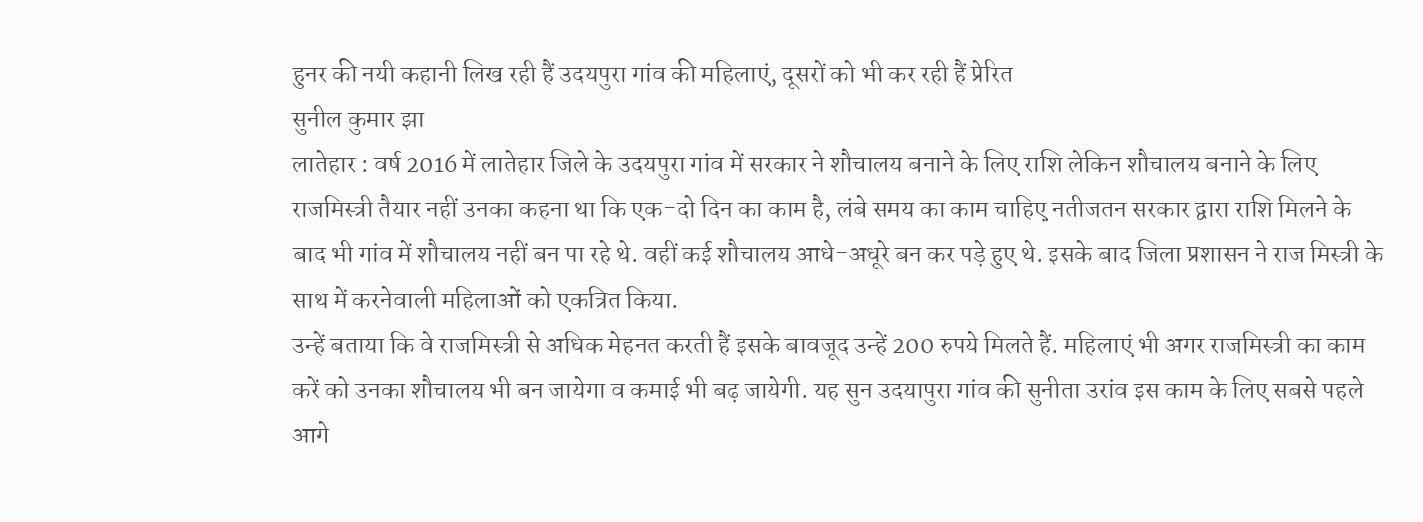हुनर की नयी कहानी लिख रही हैं उदयपुरा गांव की महिलाएं, दूसरों को भी कर रही हैं प्रेरित
सुनील कुमार झा
लातेहार : वर्ष 2016 में लातेहार जिले के उदयपुरा गांव में सरकार ने शौचालय बनाने के लिए राशि लेकिन शौचालय बनाने के लिए राजमिस्त्री तैयार नहीं उनका कहना था कि एक-दो दिन का काम है, लंबे समय का काम चाहिए़ नतीजतन सरकार द्वारा राशि मिलने के बाद भी गांव में शौचालय नहीं बन पा रहे थे. वहीं कई शौचालय आधे-अधूरे बन कर पड़े हुए थे. इसके बाद जिला प्रशासन ने राज मिस्त्री के साथ में करनेवाली महिलाओं को एकत्रित किया.
उन्हें बताया कि वे राजमिस्त्री से अधिक मेहनत करती हैं इसके बावजूद उन्हें 200 रुपये मिलते हैं. महिलाएं भी अगर राजमिस्त्री का काम करें को उनका शौचालय भी बन जायेगा व कमाई भी बढ़ जायेगी. यह सुन उदयापुरा गांव की सुनीता उरांव इस काम के लिए सबसे पहले आगे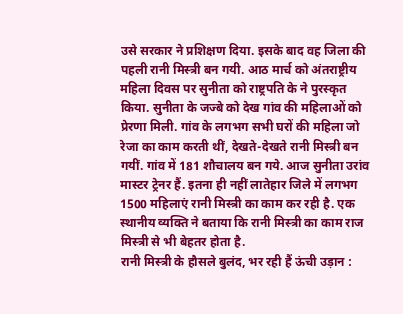उसे सरकार ने प्रशिक्षण दिया. इसके बाद वह जिला की पहली रानी मिस्त्री बन गयी. आठ मार्च को अंतराष्ट्रीय महिला दिवस पर सुनीता को राष्ट्रपति के ने पुरस्कृत किया. सुनीता के जज्बे को देख गांव की महिलाओं को प्रेरणा मिली. गांव के लगभग सभी घरों की महिला जो रेजा का काम करती थीं, देखते-देखते रानी मिस्त्री बन गयीं. गांव में 181 शौचालय बन गये. आज सुनीता उरांव मास्टर ट्रेनर हैं. इतना ही नहीं लातेहार जिले में लगभग 1500 महिलाएं रानी मिस्त्री का काम कर रही है. एक स्थानीय व्यक्ति ने बताया कि रानी मिस्त्री का काम राज मिस्त्री से भी बेहतर होता है.
रानी मिस्त्री के हौसले बुलंद, भर रही हैं ऊंची उड़ान :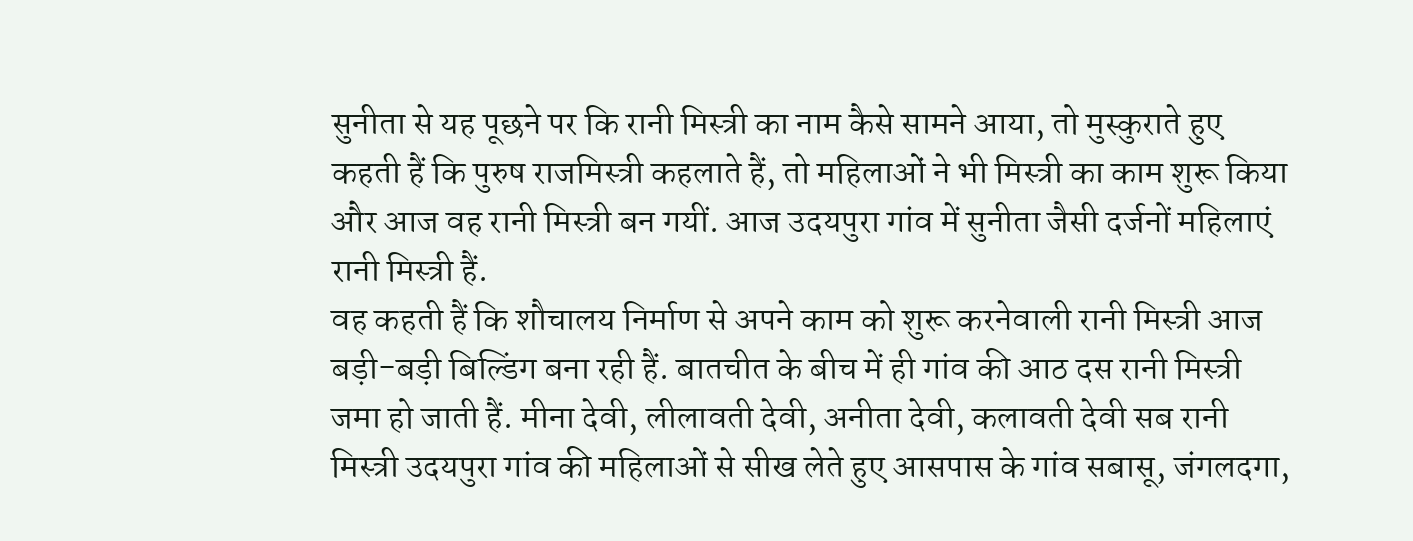सुनीता से यह पूछने पर कि रानी मिस्त्री का नाम कैसे सामने आया, तो मुस्कुराते हुए कहती हैं कि पुरुष राजमिस्त्री कहलाते हैं, तो महिलाओं ने भी मिस्त्री का काम शुरू किया और आज वह रानी मिस्त्री बन गयीं. आज उदयपुरा गांव में सुनीता जैसी दर्जनों महिलाएं रानी मिस्त्री हैं.
वह कहती हैं कि शौचालय निर्माण से अपने काम को शुरू करनेवाली रानी मिस्त्री आज बड़ी-बड़ी बिल्डिंग बना रही हैं. बातचीत के बीच में ही गांव की आठ दस रानी मिस्त्री जमा हो जाती हैं. मीना देवी, लीलावती देवी, अनीता देवी, कलावती देवी सब रानी मिस्त्री उदयपुरा गांव की महिलाओं से सीख लेते हुए आसपास के गांव सबासू, जंगलदगा,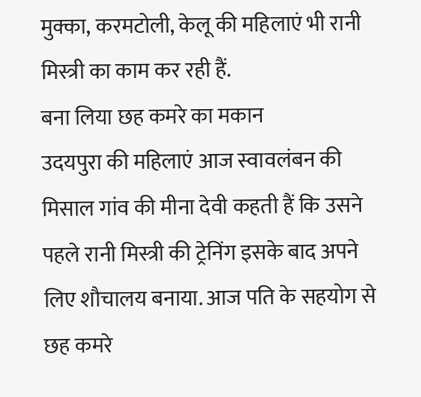मुक्का, करमटोली, केलू की महिलाएं भी रानी मिस्त्री का काम कर रही हैं.
बना लिया छह कमरे का मकान
उदयपुरा की महिलाएं आज स्वावलंबन की मिसाल गांव की मीना देवी कहती हैं कि उसने पहले रानी मिस्त्री की ट्रेनिंग इसके बाद अपने लिए शौचालय बनाया. आज पति के सहयोग से छह कमरे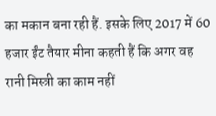का मकान बना रही हैं. इसके लिए 2017 में 60 हजार ईंट तैयार मीना कहती हैं कि अगर वह रानी मिस्त्री का काम नहीं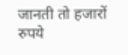जानती तो हजारों रुपये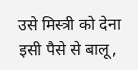उसे मिस्त्री को देना इसी पैसे से बालू,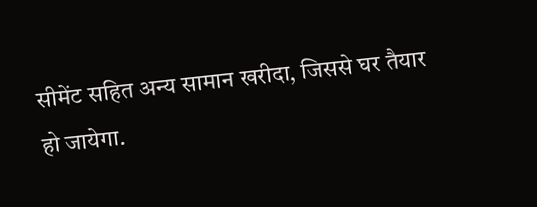सीमेंट सहित अन्य सामान खरीदा, जिससे घर तैयार हो जायेगा.